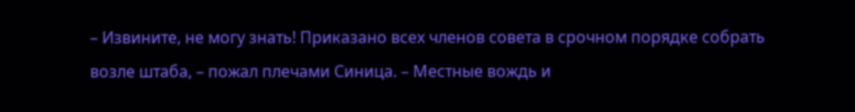– Извините, не могу знать! Приказано всех членов совета в срочном порядке собрать возле штаба, – пожал плечами Синица. – Местные вождь и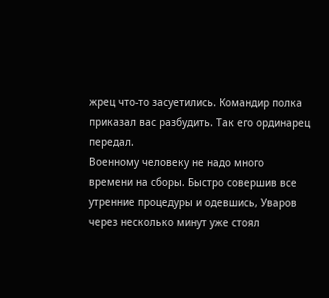жрец что-то засуетились. Командир полка приказал вас разбудить. Так его ординарец передал.
Военному человеку не надо много времени на сборы. Быстро совершив все утренние процедуры и одевшись, Уваров через несколько минут уже стоял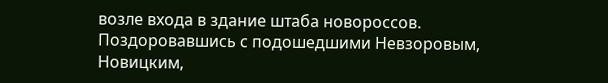возле входа в здание штаба новороссов. Поздоровавшись с подошедшими Невзоровым, Новицким,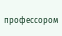профессором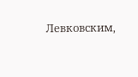Левковским,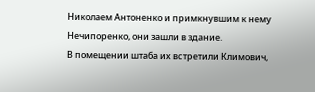Николаем Антоненко и примкнувшим к нему Нечипоренко, они зашли в здание.
В помещении штаба их встретили Климович,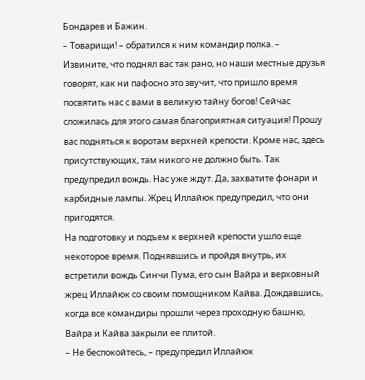Бондарев и Бажин.
– Товарищи! – обратился к ним командир полка. – Извините, что поднял вас так рано, но наши местные друзья говорят, как ни пафосно это звучит, что пришло время посвятить нас с вами в великую тайну богов! Сейчас сложилась для этого самая благоприятная ситуация! Прошу вас подняться к воротам верхней крепости. Кроме нас, здесь присутствующих, там никого не должно быть. Так предупредил вождь. Нас уже ждут. Да, захватите фонари и карбидные лампы. Жрец Иллайюк предупредил, что они пригодятся.
На подготовку и подъем к верхней крепости ушло еще некоторое время. Поднявшись и пройдя внутрь, их встретили вождь Синчи Пума, его сын Вайра и верховный жрец Иллайюк со своим помощником Кайва. Дождавшись, когда все командиры прошли через проходную башню, Вайра и Кайва закрыли ее плитой.
– Не беспокойтесь, – предупредил Иллайюк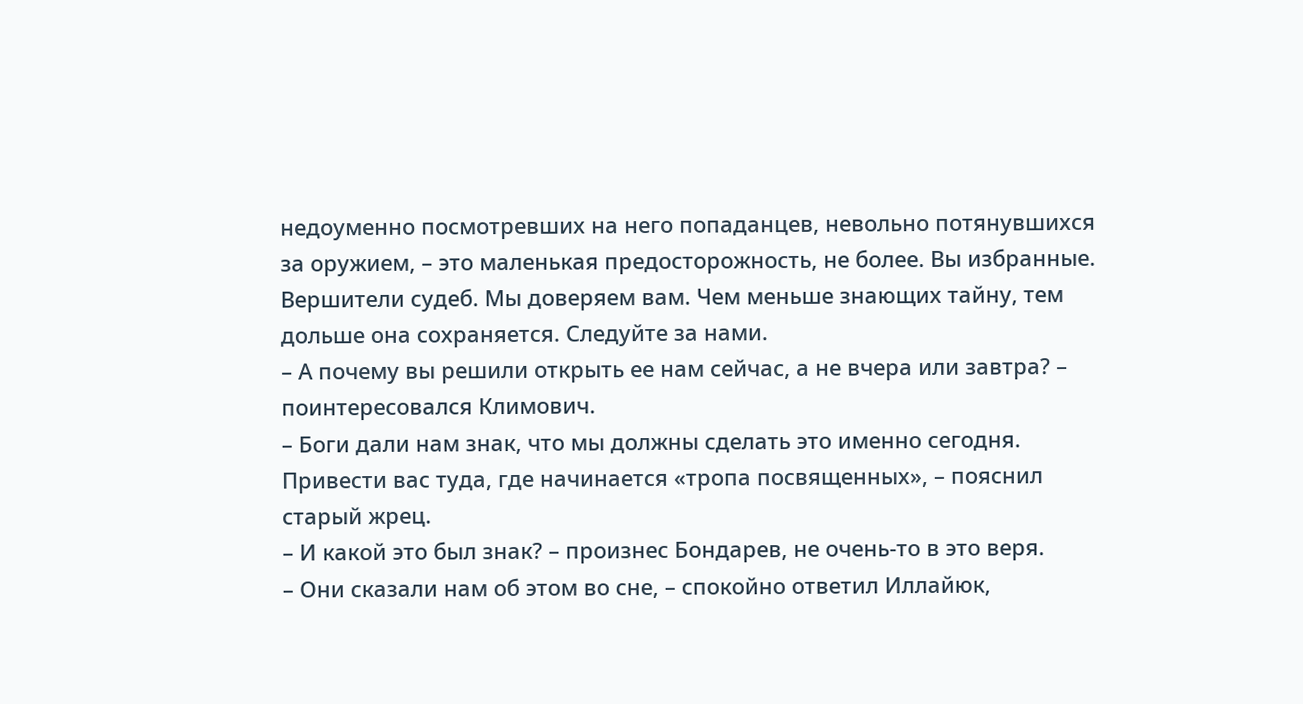недоуменно посмотревших на него попаданцев, невольно потянувшихся за оружием, – это маленькая предосторожность, не более. Вы избранные. Вершители судеб. Мы доверяем вам. Чем меньше знающих тайну, тем дольше она сохраняется. Следуйте за нами.
– А почему вы решили открыть ее нам сейчас, а не вчера или завтра? – поинтересовался Климович.
– Боги дали нам знак, что мы должны сделать это именно сегодня. Привести вас туда, где начинается «тропа посвященных», – пояснил старый жрец.
– И какой это был знак? – произнес Бондарев, не очень-то в это веря.
– Они сказали нам об этом во сне, – спокойно ответил Иллайюк,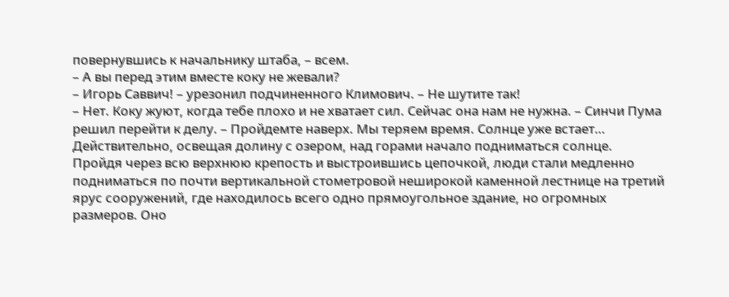повернувшись к начальнику штаба, – всем.
– А вы перед этим вместе коку не жевали?
– Игорь Саввич! – урезонил подчиненного Климович. – Не шутите так!
– Нет. Коку жуют, когда тебе плохо и не хватает сил. Сейчас она нам не нужна. – Синчи Пума решил перейти к делу. – Пройдемте наверх. Мы теряем время. Солнце уже встает…
Действительно, освещая долину с озером, над горами начало подниматься солнце.
Пройдя через всю верхнюю крепость и выстроившись цепочкой, люди стали медленно подниматься по почти вертикальной стометровой неширокой каменной лестнице на третий ярус сооружений, где находилось всего одно прямоугольное здание, но огромных размеров. Оно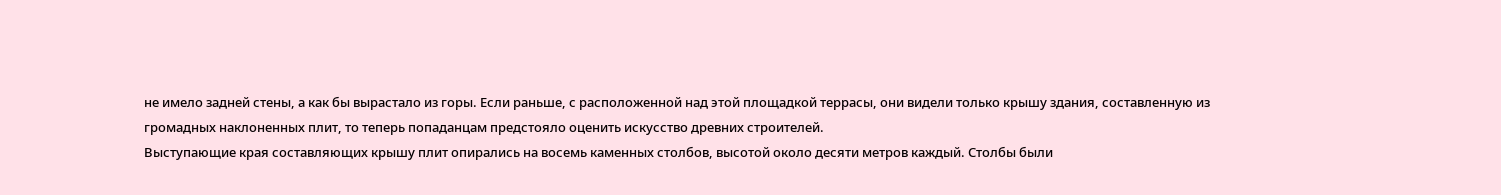не имело задней стены, а как бы вырастало из горы. Если раньше, с расположенной над этой площадкой террасы, они видели только крышу здания, составленную из громадных наклоненных плит, то теперь попаданцам предстояло оценить искусство древних строителей.
Выступающие края составляющих крышу плит опирались на восемь каменных столбов, высотой около десяти метров каждый. Столбы были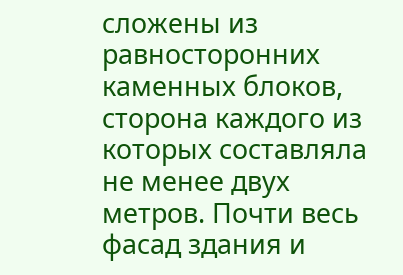сложены из равносторонних каменных блоков, сторона каждого из которых составляла не менее двух метров. Почти весь фасад здания и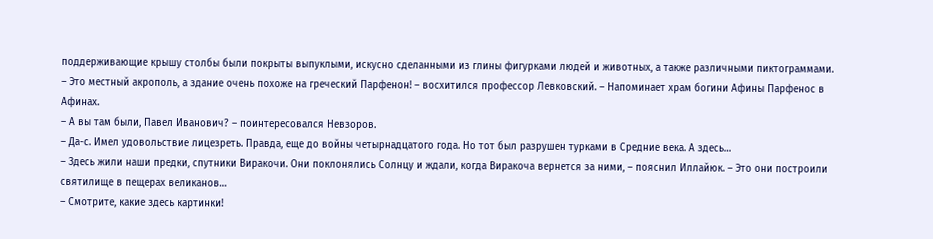поддерживающие крышу столбы были покрыты выпуклыми, искусно сделанными из глины фигурками людей и животных, а также различными пиктограммами.
– Это местный акрополь, а здание очень похоже на греческий Парфенон! – восхитился профессор Левковский. – Напоминает храм богини Афины Парфенос в Афинах.
– А вы там были, Павел Иванович? – поинтересовался Невзоров.
– Да-с. Имел удовольствие лицезреть. Правда, еще до войны четырнадцатого года. Но тот был разрушен турками в Средние века. А здесь…
– Здесь жили наши предки, спутники Виракочи. Они поклонялись Солнцу и ждали, когда Виракоча вернется за ними, – пояснил Иллайюк. – Это они построили святилище в пещерах великанов…
– Смотрите, какие здесь картинки!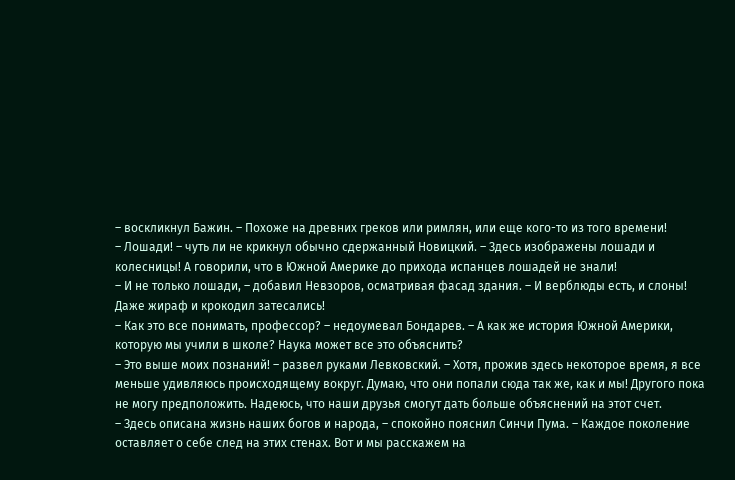– воскликнул Бажин. – Похоже на древних греков или римлян, или еще кого-то из того времени!
– Лошади! – чуть ли не крикнул обычно сдержанный Новицкий. – Здесь изображены лошади и колесницы! А говорили, что в Южной Америке до прихода испанцев лошадей не знали!
– И не только лошади, – добавил Невзоров, осматривая фасад здания. – И верблюды есть, и слоны! Даже жираф и крокодил затесались!
– Как это все понимать, профессор? – недоумевал Бондарев. – А как же история Южной Америки, которую мы учили в школе? Наука может все это объяснить?
– Это выше моих познаний! – развел руками Левковский. – Хотя, прожив здесь некоторое время, я все меньше удивляюсь происходящему вокруг. Думаю, что они попали сюда так же, как и мы! Другого пока не могу предположить. Надеюсь, что наши друзья смогут дать больше объяснений на этот счет.
– Здесь описана жизнь наших богов и народа, – спокойно пояснил Синчи Пума. – Каждое поколение оставляет о себе след на этих стенах. Вот и мы расскажем на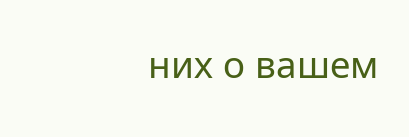них о вашем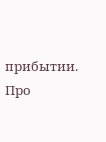прибытии. Про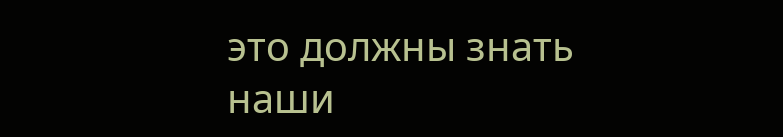это должны знать наши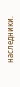наследники.